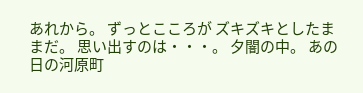あれから。 ずっとこころが ズキズキとしたままだ。 思い出すのは・・・。 夕闇の中。 あの日の河原町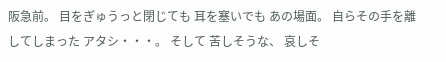阪急前。 目をぎゅうっと閉じても 耳を塞いでも あの場面。 自らその手を離してしまった アタシ・・・。 そして 苦しそうな、 哀しそ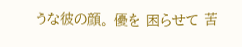うな彼の顔。 優を 困らせて 苦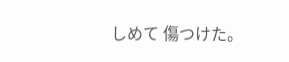しめて 傷つけた。